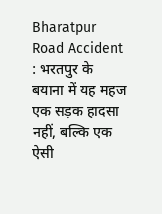Bharatpur Road Accident : भरतपुर के बयाना में यह महज एक सड़क हादसा नहीं, बल्कि एक ऐसी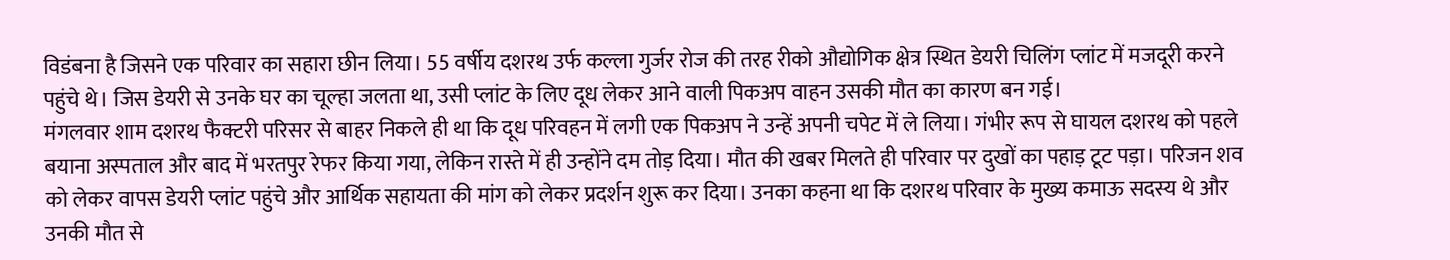विडंबना है जिसने एक परिवार का सहारा छीन लिया। 55 वर्षीय दशरथ उर्फ कल्ला गुर्जर रोज की तरह रीको औद्योगिक क्षेत्र स्थित डेयरी चिलिंग प्लांट में मजदूरी करने पहुंचे थे। जिस डेयरी से उनके घर का चूल्हा जलता था, उसी प्लांट के लिए दूध लेकर आने वाली पिकअप वाहन उसकी मौत का कारण बन गई।
मंगलवार शाम दशरथ फैक्टरी परिसर से बाहर निकले ही था कि दूध परिवहन में लगी एक पिकअप ने उन्हें अपनी चपेट में ले लिया। गंभीर रूप से घायल दशरथ को पहले बयाना अस्पताल और बाद में भरतपुर रेफर किया गया, लेकिन रास्ते में ही उन्होंने दम तोड़ दिया। मौत की खबर मिलते ही परिवार पर दुखों का पहाड़ टूट पड़ा। परिजन शव को लेकर वापस डेयरी प्लांट पहुंचे और आर्थिक सहायता की मांग को लेकर प्रदर्शन शुरू कर दिया। उनका कहना था कि दशरथ परिवार के मुख्य कमाऊ सदस्य थे और उनकी मौत से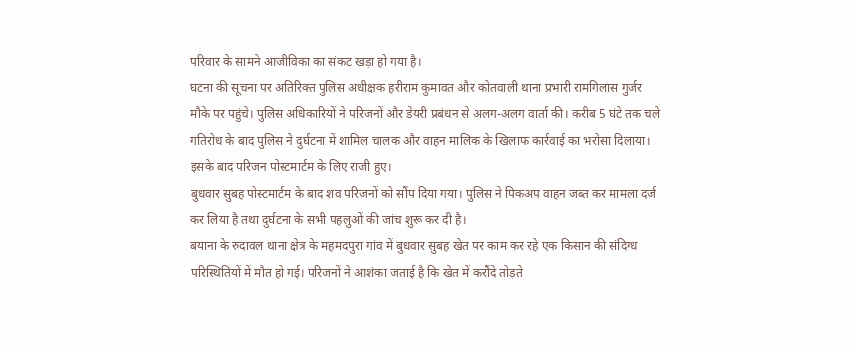परिवार के सामने आजीविका का संकट खड़ा हो गया है।
घटना की सूचना पर अतिरिक्त पुलिस अधीक्षक हरीराम कुमावत और कोतवाली थाना प्रभारी रामगिलास गुर्जर मौके पर पहुंचे। पुलिस अधिकारियों ने परिजनों और डेयरी प्रबंधन से अलग-अलग वार्ता की। करीब 5 घंटे तक चले गतिरोध के बाद पुलिस ने दुर्घटना में शामिल चालक और वाहन मालिक के खिलाफ कार्रवाई का भरोसा दिलाया। इसके बाद परिजन पोस्टमार्टम के लिए राजी हुए।
बुधवार सुबह पोस्टमार्टम के बाद शव परिजनों को सौंप दिया गया। पुलिस ने पिकअप वाहन जब्त कर मामला दर्ज कर लिया है तथा दुर्घटना के सभी पहलुओं की जांच शुरू कर दी है।
बयाना के रुदावल थाना क्षेत्र के महमदपुरा गांव में बुधवार सुबह खेत पर काम कर रहे एक किसान की संदिग्ध परिस्थितियों में मौत हो गई। परिजनों ने आशंका जताई है कि खेत में करौंदे तोड़ते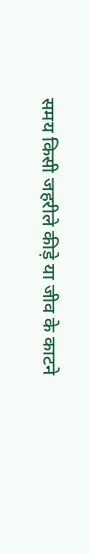समय किसी जहरीले कीड़े या जीव के काटने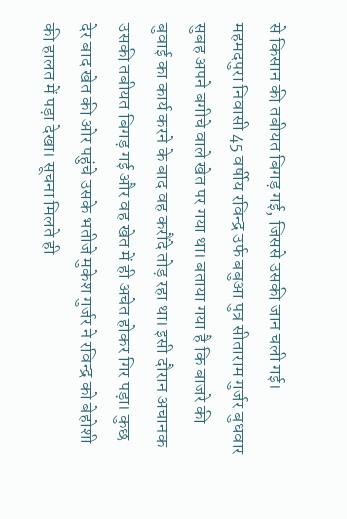से किसान की तबीयत बिगड़ गई, जिससे उसकी जान चली गई।
महमदपुरा निवासी 45 वर्षीय रविन्द्र उर्फ बबुआ पुत्र सीताराम गुर्जर बुधवार सुबह अपने बगीचे वाले खेत पर गया था। बताया गया है कि बाजरे की बुवाई का कार्य करने के बाद वह करौंदे तोड़ रहा था। इसी दौरान अचानक उसकी तबीयत बिगड़ गई और वह खेत में ही अचेत होकर गिर पड़ा। कुछ देर बाद खेत की ओर पहुंचे उसके भतीजे मुकेश गुर्जर ने रविन्द्र को बेहोशी की हालत में पड़ा देखा। सूचना मिलते ही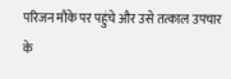परिजन मौके पर पहुंचे और उसे तत्काल उपचार के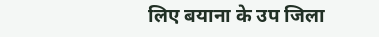लिए बयाना के उप जिला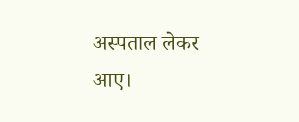अस्पताल लेकर आए।